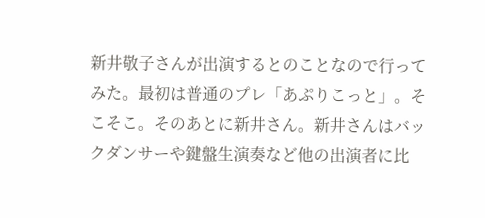新井敬子さんが出演するとのことなので行ってみた。最初は普通のプレ「あぷりこっと」。そこそこ。そのあとに新井さん。新井さんはバックダンサーや鍵盤生演奏など他の出演者に比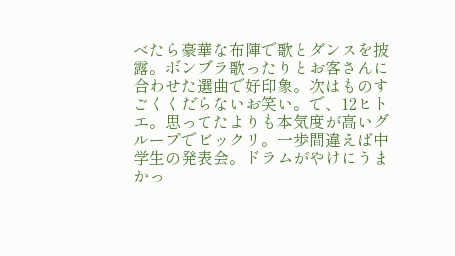べたら豪華な布陣で歌とダンスを披露。ボンブラ歌ったりとお客さんに合わせた選曲で好印象。次はものすごくくだらないお笑い。で、12ヒトエ。思ってたよりも本気度が高いグループでビックリ。一歩間違えば中学生の発表会。ドラムがやけにうまかっ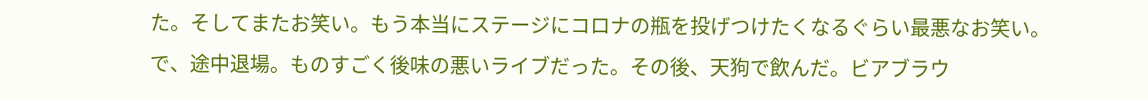た。そしてまたお笑い。もう本当にステージにコロナの瓶を投げつけたくなるぐらい最悪なお笑い。で、途中退場。ものすごく後味の悪いライブだった。その後、天狗で飲んだ。ビアブラウ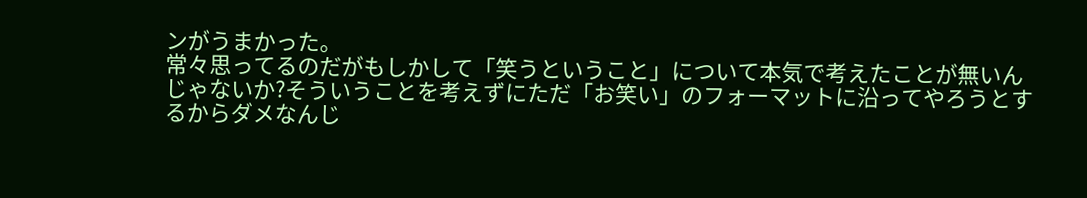ンがうまかった。
常々思ってるのだがもしかして「笑うということ」について本気で考えたことが無いんじゃないか?そういうことを考えずにただ「お笑い」のフォーマットに沿ってやろうとするからダメなんじ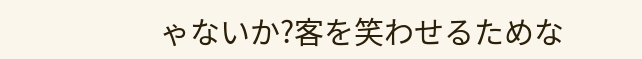ゃないか?客を笑わせるためな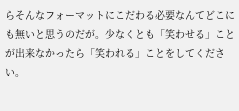らそんなフォーマットにこだわる必要なんてどこにも無いと思うのだが。少なくとも「笑わせる」ことが出来なかったら「笑われる」ことをしてください。